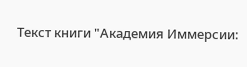Текст книги "Академия Иммерсии: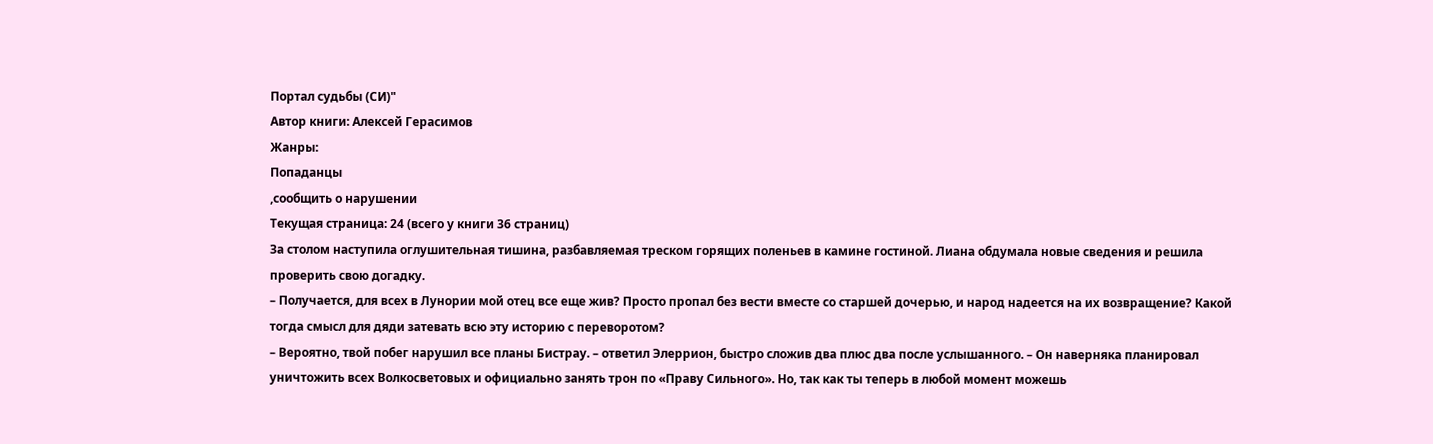Портал судьбы (СИ)"
Автор книги: Алексей Герасимов
Жанры:
Попаданцы
,сообщить о нарушении
Текущая страница: 24 (всего у книги 36 страниц)
За столом наступила оглушительная тишина, разбавляемая треском горящих поленьев в камине гостиной. Лиана обдумала новые сведения и решила проверить свою догадку.
– Получается, для всех в Лунории мой отец все еще жив? Просто пропал без вести вместе со старшей дочерью, и народ надеется на их возвращение? Какой тогда смысл для дяди затевать всю эту историю с переворотом?
– Вероятно, твой побег нарушил все планы Бистрау. – ответил Элеррион, быстро сложив два плюс два после услышанного. – Он наверняка планировал уничтожить всех Волкосветовых и официально занять трон по «Праву Сильного». Но, так как ты теперь в любой момент можешь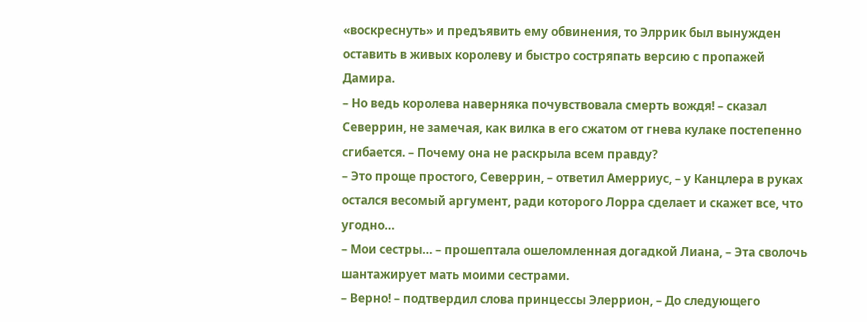«воскреснуть» и предъявить ему обвинения, то Элррик был вынужден оставить в живых королеву и быстро состряпать версию с пропажей Дамира.
– Но ведь королева наверняка почувствовала смерть вождя! – сказал Северрин, не замечая, как вилка в его сжатом от гнева кулаке постепенно сгибается. – Почему она не раскрыла всем правду?
– Это проще простого, Северрин, – ответил Амерриус, – у Канцлера в руках остался весомый аргумент, ради которого Лорра сделает и скажет все, что угодно…
– Мои сестры… – прошептала ошеломленная догадкой Лиана, – Эта сволочь шантажирует мать моими сестрами.
– Верно! – подтвердил слова принцессы Элеррион, – До следующего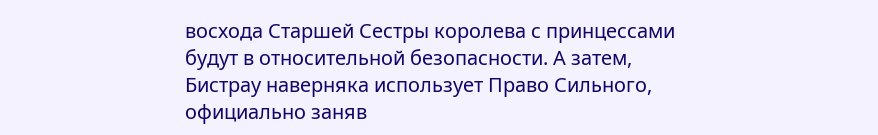восхода Старшей Сестры королева с принцессами будут в относительной безопасности. А затем, Бистрау наверняка использует Право Сильного, официально заняв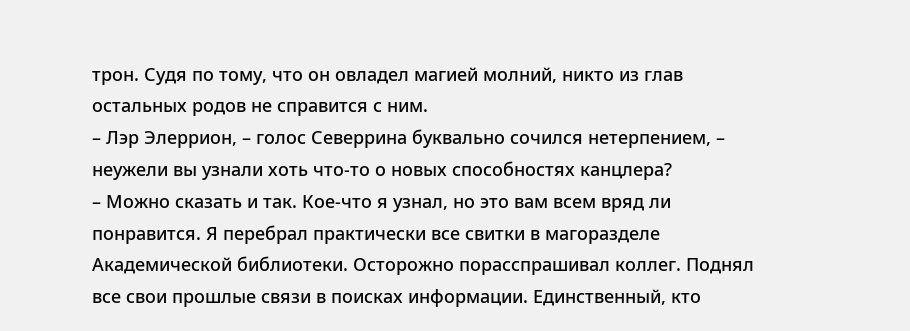трон. Судя по тому, что он овладел магией молний, никто из глав остальных родов не справится с ним.
– Лэр Элеррион, – голос Северрина буквально сочился нетерпением, – неужели вы узнали хоть что-то о новых способностях канцлера?
– Можно сказать и так. Кое-что я узнал, но это вам всем вряд ли понравится. Я перебрал практически все свитки в магоразделе Академической библиотеки. Осторожно порасспрашивал коллег. Поднял все свои прошлые связи в поисках информации. Единственный, кто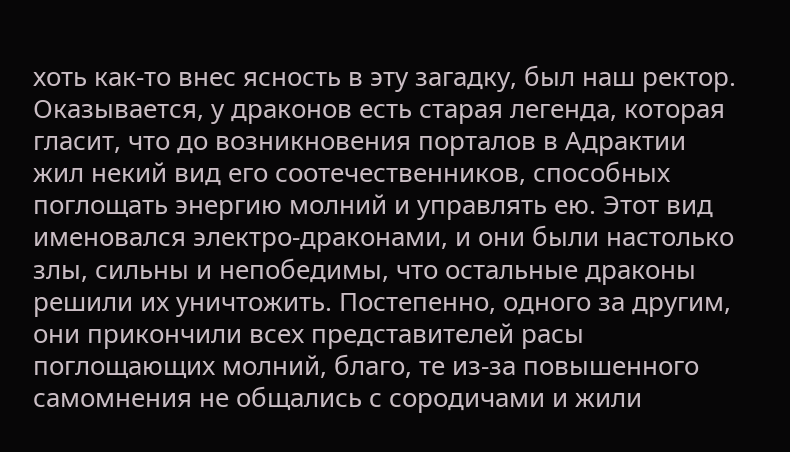хоть как-то внес ясность в эту загадку, был наш ректор. Оказывается, у драконов есть старая легенда, которая гласит, что до возникновения порталов в Адрактии жил некий вид его соотечественников, способных поглощать энергию молний и управлять ею. Этот вид именовался электро-драконами, и они были настолько злы, сильны и непобедимы, что остальные драконы решили их уничтожить. Постепенно, одного за другим, они прикончили всех представителей расы поглощающих молний, благо, те из-за повышенного самомнения не общались с сородичами и жили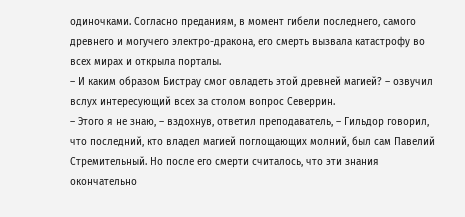одиночками. Согласно преданиям, в момент гибели последнего, самого древнего и могучего электро-дракона, его смерть вызвала катастрофу во всех мирах и открыла порталы.
– И каким образом Бистрау смог овладеть этой древней магией? – озвучил вслух интересующий всех за столом вопрос Северрин.
– Этого я не знаю, – вздохнув, ответил преподаватель, – Гильдор говорил, что последний, кто владел магией поглощающих молний, был сам Павелий Стремительный. Но после его смерти считалось, что эти знания окончательно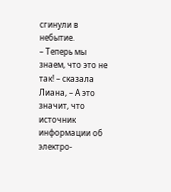сгинули в небытие.
– Теперь мы знаем, что это не так! – сказала Лиана, – А это значит, что источник информации об электро-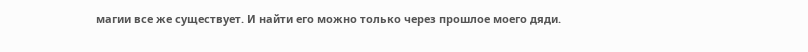магии все же существует. И найти его можно только через прошлое моего дяди.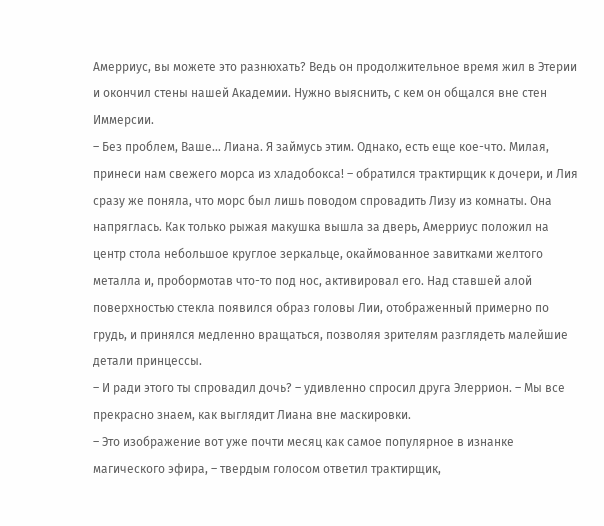Амерриус, вы можете это разнюхать? Ведь он продолжительное время жил в Этерии и окончил стены нашей Академии. Нужно выяснить, с кем он общался вне стен Иммерсии.
– Без проблем, Ваше… Лиана. Я займусь этим. Однако, есть еще кое-что. Милая, принеси нам свежего морса из хладобокса! – обратился трактирщик к дочери, и Лия сразу же поняла, что морс был лишь поводом спровадить Лизу из комнаты. Она напряглась. Как только рыжая макушка вышла за дверь, Амерриус положил на центр стола небольшое круглое зеркальце, окаймованное завитками желтого металла и, пробормотав что-то под нос, активировал его. Над ставшей алой поверхностью стекла появился образ головы Лии, отображенный примерно по грудь, и принялся медленно вращаться, позволяя зрителям разглядеть малейшие детали принцессы.
– И ради этого ты спровадил дочь? – удивленно спросил друга Элеррион. – Мы все прекрасно знаем, как выглядит Лиана вне маскировки.
– Это изображение вот уже почти месяц как самое популярное в изнанке магического эфира, – твердым голосом ответил трактирщик,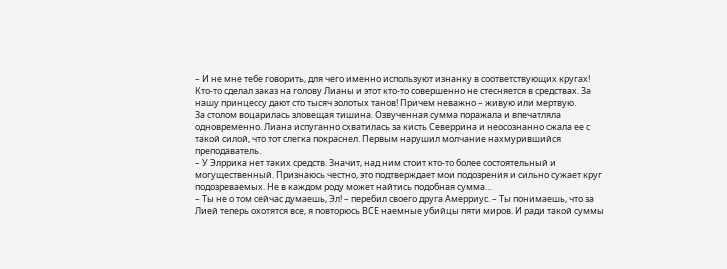– И не мне тебе говорить, для чего именно используют изнанку в соответствующих кругах! Кто-то сделал заказ на голову Лианы и этот кто-то совершенно не стесняется в средствах. За нашу принцессу дают сто тысяч золотых танов! Причем неважно – живую или мертвую.
За столом воцарилась зловещая тишина. Озвученная сумма поражала и впечатляла одновременно. Лиана испуганно схватилась за кисть Северрина и неосознанно сжала ее с такой силой, что тот слегка покраснел. Первым нарушил молчание нахмурившийся преподаватель.
– У Элррика нет таких средств. Значит, над ним стоит кто-то более состоятельный и могущественный. Признаюсь честно, это подтверждает мои подозрения и сильно сужает круг подозреваемых. Не в каждом роду может найтись подобная сумма…
– Ты не о том сейчас думаешь, Эл! – перебил своего друга Амерриус. – Ты понимаешь, что за Лией теперь охотятся все, я повторюсь ВСЕ наемные убийцы пяти миров. И ради такой суммы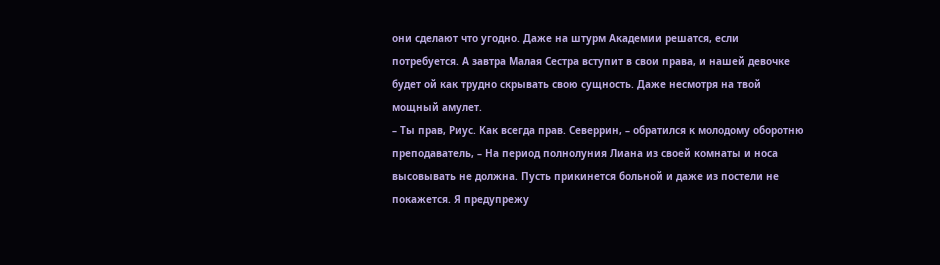они сделают что угодно. Даже на штурм Академии решатся, если потребуется. А завтра Малая Сестра вступит в свои права, и нашей девочке будет ой как трудно скрывать свою сущность. Даже несмотря на твой мощный амулет.
– Ты прав, Риус. Как всегда прав. Северрин, – обратился к молодому оборотню преподаватель, – На период полнолуния Лиана из своей комнаты и носа высовывать не должна. Пусть прикинется больной и даже из постели не покажется. Я предупрежу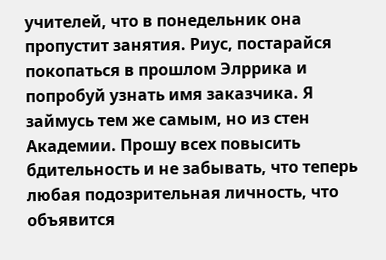учителей, что в понедельник она пропустит занятия. Риус, постарайся покопаться в прошлом Элррика и попробуй узнать имя заказчика. Я займусь тем же самым, но из стен Академии. Прошу всех повысить бдительность и не забывать, что теперь любая подозрительная личность, что объявится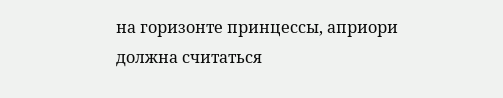на горизонте принцессы, априори должна считаться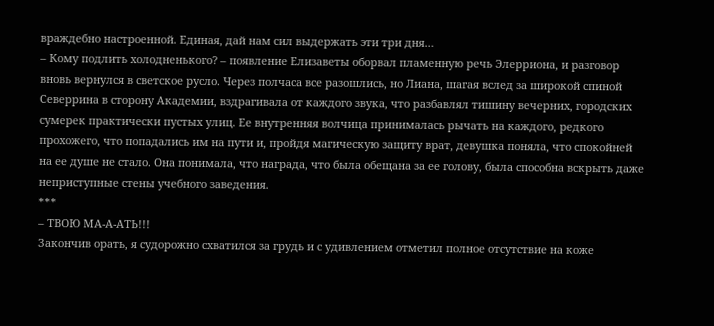враждебно настроенной. Единая, дай нам сил выдержать эти три дня…
– Кому подлить холодненького? – появление Елизаветы оборвал пламенную речь Элерриона, и разговор вновь вернулся в светское русло. Через полчаса все разошлись, но Лиана, шагая вслед за широкой спиной Северрина в сторону Академии, вздрагивала от каждого звука, что разбавлял тишину вечерних, городских сумерек практически пустых улиц. Ее внутренняя волчица принималась рычать на каждого, редкого прохожего, что попадались им на пути и, пройдя магическую защиту врат, девушка поняла, что спокойней на ее душе не стало. Она понимала, что награда, что была обещана за ее голову, была способна вскрыть даже неприступные стены учебного заведения.
***
– ТВОЮ МА-А-АТЬ!!!
Закончив орать, я судорожно схватился за грудь и с удивлением отметил полное отсутствие на коже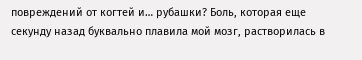повреждений от когтей и… рубашки? Боль, которая еще секунду назад буквально плавила мой мозг, растворилась в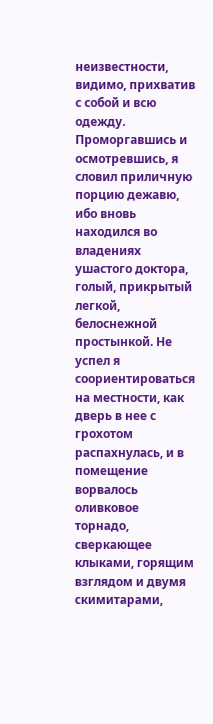неизвестности, видимо, прихватив с собой и всю одежду. Проморгавшись и осмотревшись, я словил приличную порцию дежавю, ибо вновь находился во владениях ушастого доктора, голый, прикрытый легкой, белоснежной простынкой. Не успел я соориентироваться на местности, как дверь в нее с грохотом распахнулась, и в помещение ворвалось оливковое торнадо, сверкающее клыками, горящим взглядом и двумя скимитарами,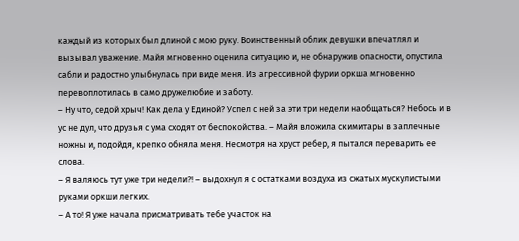каждый из которых был длиной с мою руку. Воинственный облик девушки впечатлял и вызывал уважение. Майя мгновенно оценила ситуацию и, не обнаружив опасности, опустила сабли и радостно улыбнулась при виде меня. Из агрессивной фурии оркша мгновенно перевоплотилась в само дружелюбие и заботу.
– Ну что, седой хрыч! Как дела у Единой? Успел с ней за эти три недели наобщаться? Небось и в ус не дул, что друзья с ума сходят от беспокойства. – Майя вложила скимитары в заплечные ножны и, подойдя, крепко обняла меня. Несмотря на хруст ребер, я пытался переварить ее слова.
– Я валяюсь тут уже три недели?! – выдохнул я с остатками воздуха из сжатых мускулистыми руками оркши легких.
– А то! Я уже начала присматривать тебе участок на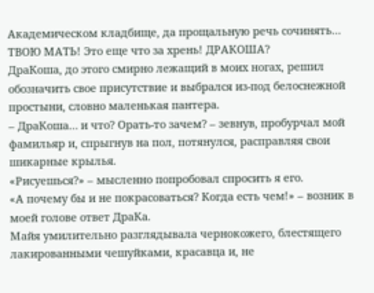Академическом кладбище, да прощальную речь сочинять… ТВОЮ МАТЬ! Это еще что за хрень! ДРАКОША?
ДраКоша, до этого смирно лежащий в моих ногах, решил обозначить свое присутствие и выбрался из-под белоснежной простыни, словно маленькая пантера.
– ДраКоша… и что? Орать-то зачем? – зевнув, пробурчал мой фамильяр и, спрыгнув на пол, потянулся, расправляя свои шикарные крылья.
«Рисуешься?» – мысленно попробовал спросить я его.
«А почему бы и не покрасоваться? Когда есть чем!» – возник в моей голове ответ ДраКа.
Майя умилительно разглядывала чернокожего, блестящего лакированными чешуйками, красавца и, не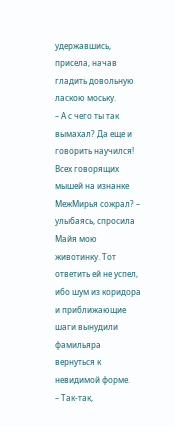удержавшись, присела, начав гладить довольную ласкою моську.
– А с чего ты так вымахал? Да еще и говорить научился! Всех говорящих мышей на изнанке МежМирья сожрал? – улыбаясь, спросила Майя мою животинку. Тот ответить ей не успел, ибо шум из коридора и приближающие шаги вынудили фамильяра вернуться к невидимой форме.
– Так-так,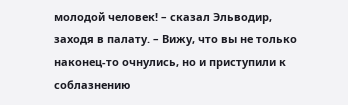молодой человек! – сказал Эльводир, заходя в палату. – Вижу, что вы не только наконец-то очнулись, но и приступили к соблазнению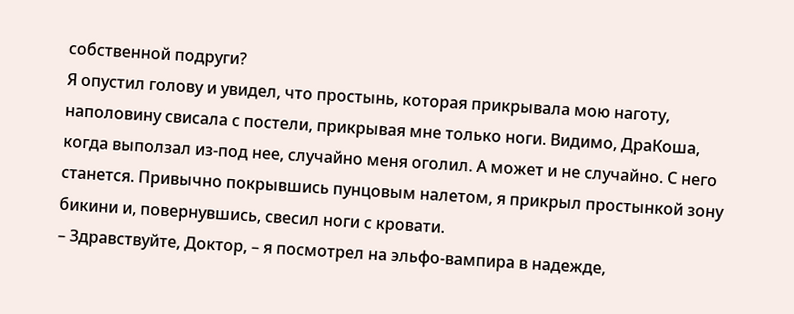собственной подруги?
Я опустил голову и увидел, что простынь, которая прикрывала мою наготу, наполовину свисала с постели, прикрывая мне только ноги. Видимо, ДраКоша, когда выползал из-под нее, случайно меня оголил. А может и не случайно. С него станется. Привычно покрывшись пунцовым налетом, я прикрыл простынкой зону бикини и, повернувшись, свесил ноги с кровати.
– Здравствуйте, Доктор, – я посмотрел на эльфо-вампира в надежде,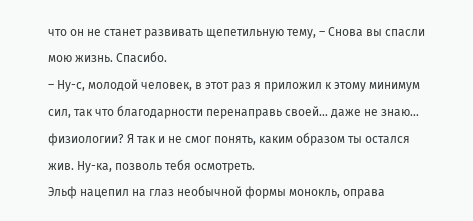что он не станет развивать щепетильную тему, – Снова вы спасли мою жизнь. Спасибо.
– Ну-с, молодой человек, в этот раз я приложил к этому минимум сил, так что благодарности перенаправь своей… даже не знаю… физиологии? Я так и не смог понять, каким образом ты остался жив. Ну-ка, позволь тебя осмотреть.
Эльф нацепил на глаз необычной формы монокль, оправа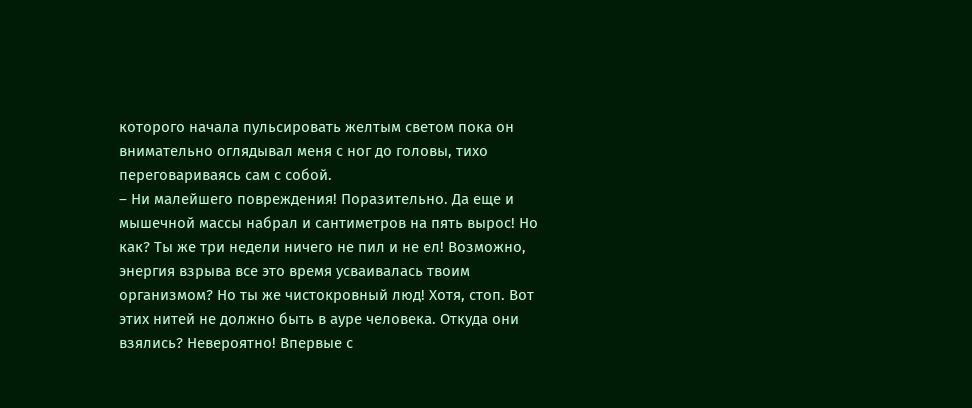которого начала пульсировать желтым светом пока он внимательно оглядывал меня с ног до головы, тихо переговариваясь сам с собой.
– Ни малейшего повреждения! Поразительно. Да еще и мышечной массы набрал и сантиметров на пять вырос! Но как? Ты же три недели ничего не пил и не ел! Возможно, энергия взрыва все это время усваивалась твоим организмом? Но ты же чистокровный люд! Хотя, стоп. Вот этих нитей не должно быть в ауре человека. Откуда они взялись? Невероятно! Впервые с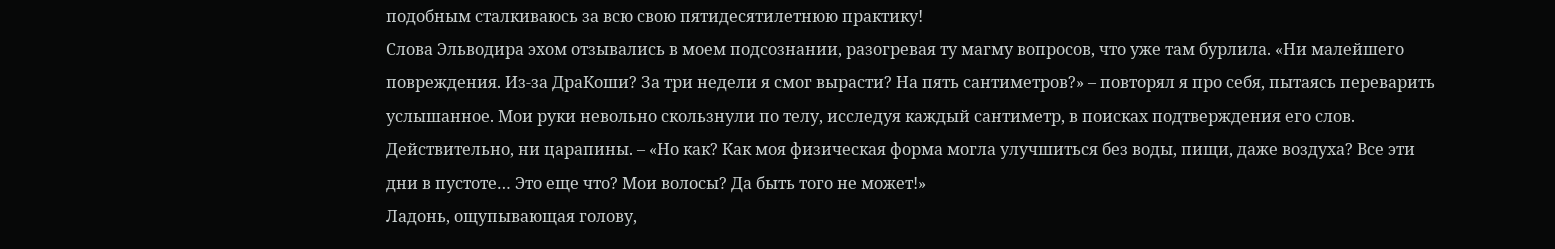подобным сталкиваюсь за всю свою пятидесятилетнюю практику!
Слова Эльводира эхом отзывались в моем подсознании, разогревая ту магму вопросов, что уже там бурлила. «Ни малейшего повреждения. Из-за ДраКоши? За три недели я смог вырасти? На пять сантиметров?» – повторял я про себя, пытаясь переварить услышанное. Мои руки невольно скользнули по телу, исследуя каждый сантиметр, в поисках подтверждения его слов. Действительно, ни царапины. – «Но как? Как моя физическая форма могла улучшиться без воды, пищи, даже воздуха? Все эти дни в пустоте… Это еще что? Мои волосы? Да быть того не может!»
Ладонь, ощупывающая голову,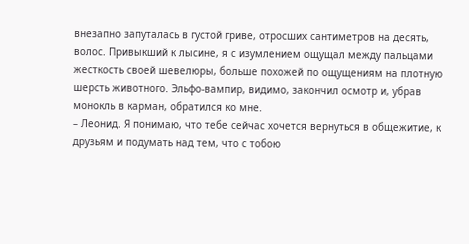внезапно запуталась в густой гриве, отросших сантиметров на десять, волос. Привыкший к лысине, я с изумлением ощущал между пальцами жесткость своей шевелюры, больше похожей по ощущениям на плотную шерсть животного. Эльфо-вампир, видимо, закончил осмотр и, убрав монокль в карман, обратился ко мне.
– Леонид. Я понимаю, что тебе сейчас хочется вернуться в общежитие, к друзьям и подумать над тем, что с тобою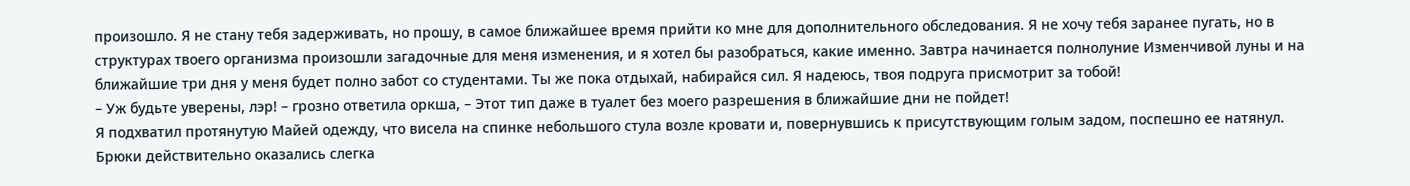произошло. Я не стану тебя задерживать, но прошу, в самое ближайшее время прийти ко мне для дополнительного обследования. Я не хочу тебя заранее пугать, но в структурах твоего организма произошли загадочные для меня изменения, и я хотел бы разобраться, какие именно. Завтра начинается полнолуние Изменчивой луны и на ближайшие три дня у меня будет полно забот со студентами. Ты же пока отдыхай, набирайся сил. Я надеюсь, твоя подруга присмотрит за тобой!
– Уж будьте уверены, лэр! – грозно ответила оркша, – Этот тип даже в туалет без моего разрешения в ближайшие дни не пойдет!
Я подхватил протянутую Майей одежду, что висела на спинке небольшого стула возле кровати и, повернувшись к присутствующим голым задом, поспешно ее натянул. Брюки действительно оказались слегка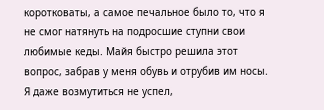коротковаты, а самое печальное было то, что я не смог натянуть на подросшие ступни свои любимые кеды. Майя быстро решила этот вопрос, забрав у меня обувь и отрубив им носы. Я даже возмутиться не успел,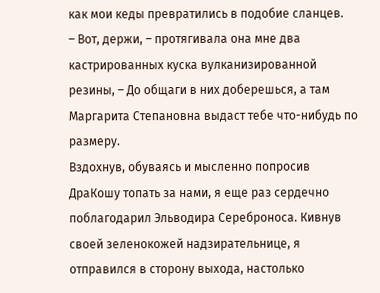как мои кеды превратились в подобие сланцев.
– Вот, держи, – протягивала она мне два кастрированных куска вулканизированной резины, – До общаги в них доберешься, а там Маргарита Степановна выдаст тебе что-нибудь по размеру.
Вздохнув, обуваясь и мысленно попросив ДраКошу топать за нами, я еще раз сердечно поблагодарил Эльводира Сереброноса. Кивнув своей зеленокожей надзирательнице, я отправился в сторону выхода, настолько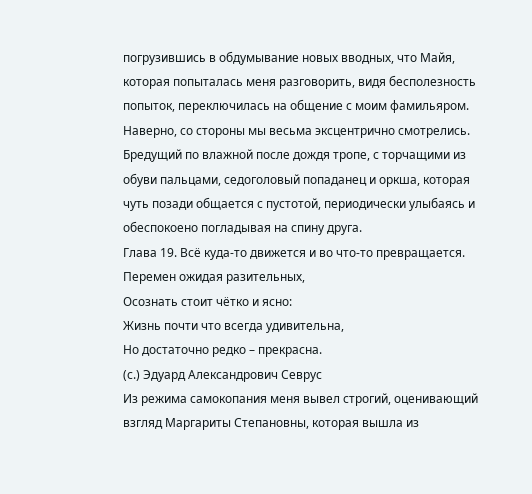погрузившись в обдумывание новых вводных, что Майя, которая попыталась меня разговорить, видя бесполезность попыток, переключилась на общение с моим фамильяром. Наверно, со стороны мы весьма эксцентрично смотрелись. Бредущий по влажной после дождя тропе, с торчащими из обуви пальцами, седоголовый попаданец и оркша, которая чуть позади общается с пустотой, периодически улыбаясь и обеспокоено погладывая на спину друга.
Глава 19. Всё куда-то движется и во что-то превращается.
Перемен ожидая разительных,
Осознать стоит чётко и ясно:
Жизнь почти что всегда удивительна,
Но достаточно редко – прекрасна.
(с.) Эдуард Александрович Севрус
Из режима самокопания меня вывел строгий, оценивающий взгляд Маргариты Степановны, которая вышла из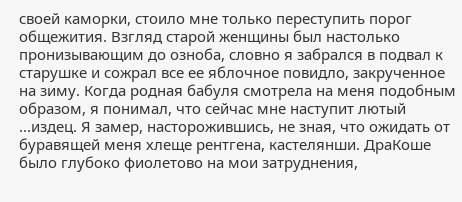своей каморки, стоило мне только переступить порог общежития. Взгляд старой женщины был настолько пронизывающим до озноба, словно я забрался в подвал к старушке и сожрал все ее яблочное повидло, закрученное на зиму. Когда родная бабуля смотрела на меня подобным образом, я понимал, что сейчас мне наступит лютый ...издец. Я замер, насторожившись, не зная, что ожидать от буравящей меня хлеще рентгена, кастелянши. ДраКоше было глубоко фиолетово на мои затруднения,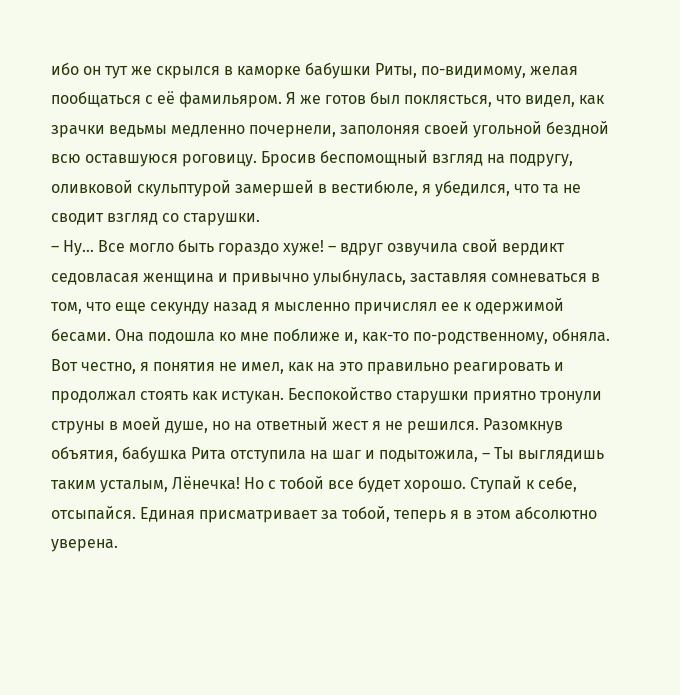ибо он тут же скрылся в каморке бабушки Риты, по-видимому, желая пообщаться с её фамильяром. Я же готов был поклясться, что видел, как зрачки ведьмы медленно почернели, заполоняя своей угольной бездной всю оставшуюся роговицу. Бросив беспомощный взгляд на подругу, оливковой скульптурой замершей в вестибюле, я убедился, что та не сводит взгляд со старушки.
– Ну… Все могло быть гораздо хуже! – вдруг озвучила свой вердикт седовласая женщина и привычно улыбнулась, заставляя сомневаться в том, что еще секунду назад я мысленно причислял ее к одержимой бесами. Она подошла ко мне поближе и, как-то по-родственному, обняла. Вот честно, я понятия не имел, как на это правильно реагировать и продолжал стоять как истукан. Беспокойство старушки приятно тронули струны в моей душе, но на ответный жест я не решился. Разомкнув объятия, бабушка Рита отступила на шаг и подытожила, – Ты выглядишь таким усталым, Лёнечка! Но с тобой все будет хорошо. Ступай к себе, отсыпайся. Единая присматривает за тобой, теперь я в этом абсолютно уверена.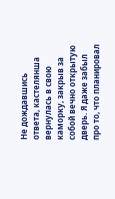Не дождавшись ответа, кастелянша вернулась в свою каморку, закрыв за собой вечно открытую дверь. Я даже забыл про то, что планировал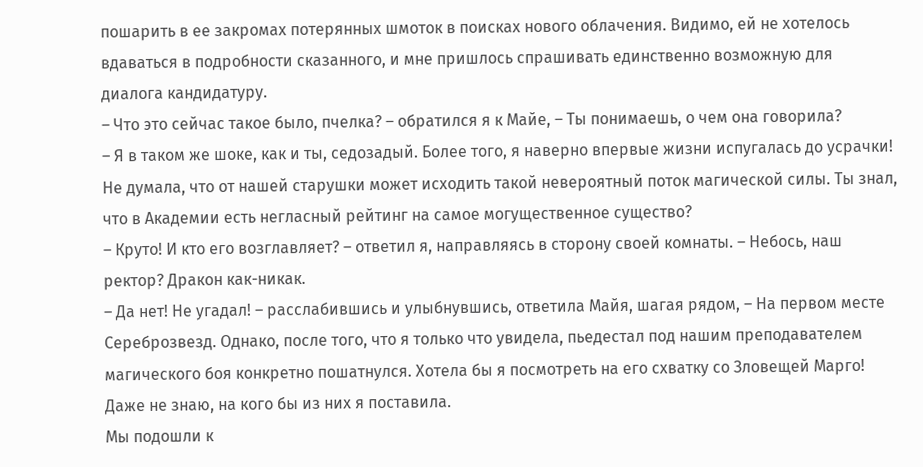пошарить в ее закромах потерянных шмоток в поисках нового облачения. Видимо, ей не хотелось вдаваться в подробности сказанного, и мне пришлось спрашивать единственно возможную для диалога кандидатуру.
– Что это сейчас такое было, пчелка? – обратился я к Майе, – Ты понимаешь, о чем она говорила?
– Я в таком же шоке, как и ты, седозадый. Более того, я наверно впервые жизни испугалась до усрачки! Не думала, что от нашей старушки может исходить такой невероятный поток магической силы. Ты знал, что в Академии есть негласный рейтинг на самое могущественное существо?
– Круто! И кто его возглавляет? – ответил я, направляясь в сторону своей комнаты. – Небось, наш ректор? Дракон как-никак.
– Да нет! Не угадал! – расслабившись и улыбнувшись, ответила Майя, шагая рядом, – На первом месте Сереброзвезд. Однако, после того, что я только что увидела, пьедестал под нашим преподавателем магического боя конкретно пошатнулся. Хотела бы я посмотреть на его схватку со Зловещей Марго! Даже не знаю, на кого бы из них я поставила.
Мы подошли к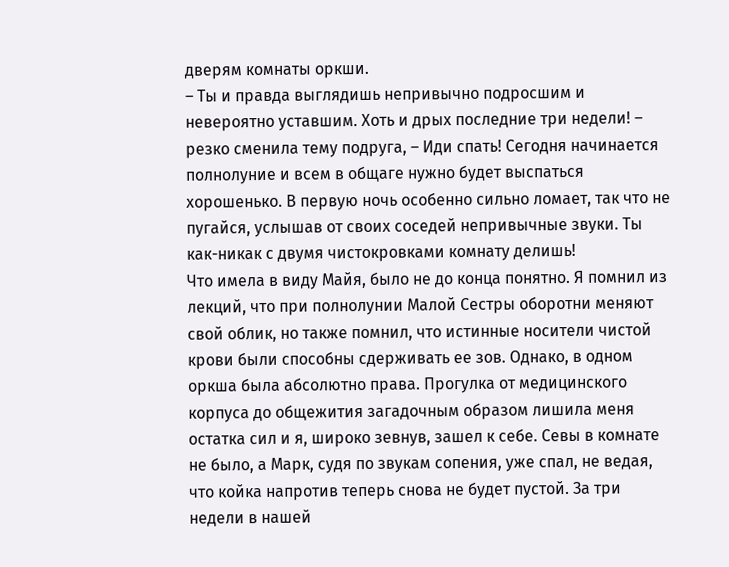дверям комнаты оркши.
– Ты и правда выглядишь непривычно подросшим и невероятно уставшим. Хоть и дрых последние три недели! – резко сменила тему подруга, – Иди спать! Сегодня начинается полнолуние и всем в общаге нужно будет выспаться хорошенько. В первую ночь особенно сильно ломает, так что не пугайся, услышав от своих соседей непривычные звуки. Ты как-никак с двумя чистокровками комнату делишь!
Что имела в виду Майя, было не до конца понятно. Я помнил из лекций, что при полнолунии Малой Сестры оборотни меняют свой облик, но также помнил, что истинные носители чистой крови были способны сдерживать ее зов. Однако, в одном оркша была абсолютно права. Прогулка от медицинского корпуса до общежития загадочным образом лишила меня остатка сил и я, широко зевнув, зашел к себе. Севы в комнате не было, а Марк, судя по звукам сопения, уже спал, не ведая, что койка напротив теперь снова не будет пустой. За три недели в нашей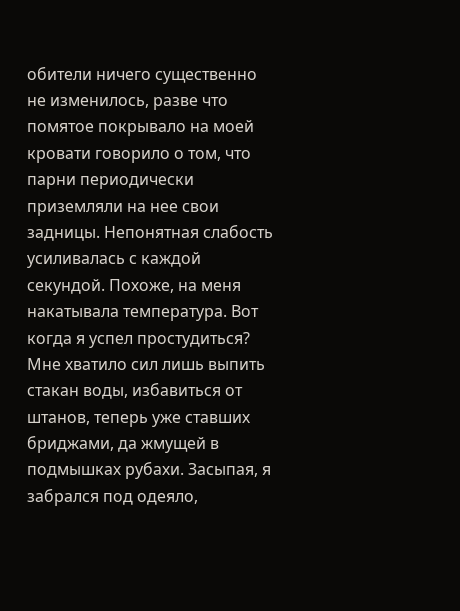обители ничего существенно не изменилось, разве что помятое покрывало на моей кровати говорило о том, что парни периодически приземляли на нее свои задницы. Непонятная слабость усиливалась с каждой секундой. Похоже, на меня накатывала температура. Вот когда я успел простудиться? Мне хватило сил лишь выпить стакан воды, избавиться от штанов, теперь уже ставших бриджами, да жмущей в подмышках рубахи. Засыпая, я забрался под одеяло,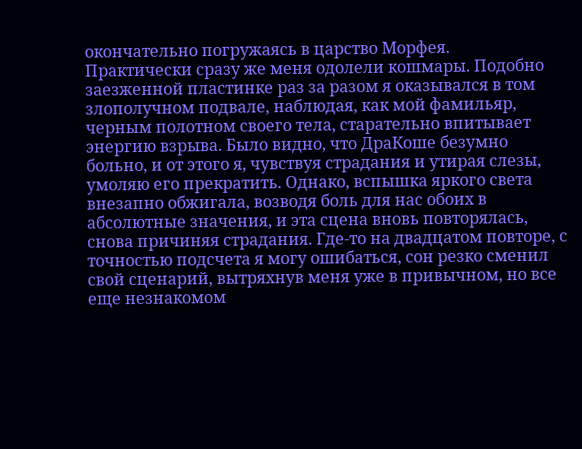окончательно погружаясь в царство Морфея.
Практически сразу же меня одолели кошмары. Подобно заезженной пластинке раз за разом я оказывался в том злополучном подвале, наблюдая, как мой фамильяр, черным полотном своего тела, старательно впитывает энергию взрыва. Было видно, что ДраКоше безумно больно, и от этого я, чувствуя страдания и утирая слезы, умоляю его прекратить. Однако, вспышка яркого света внезапно обжигала, возводя боль для нас обоих в абсолютные значения, и эта сцена вновь повторялась, снова причиняя страдания. Где-то на двадцатом повторе, с точностью подсчета я могу ошибаться, сон резко сменил свой сценарий, вытряхнув меня уже в привычном, но все еще незнакомом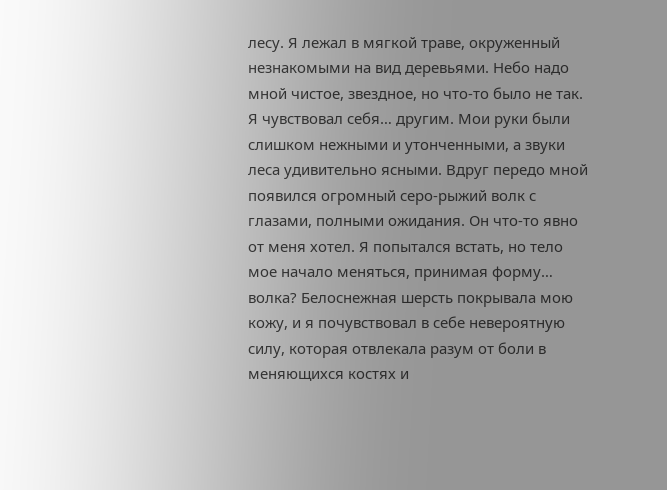лесу. Я лежал в мягкой траве, окруженный незнакомыми на вид деревьями. Небо надо мной чистое, звездное, но что-то было не так. Я чувствовал себя… другим. Мои руки были слишком нежными и утонченными, а звуки леса удивительно ясными. Вдруг передо мной появился огромный серо-рыжий волк с глазами, полными ожидания. Он что-то явно от меня хотел. Я попытался встать, но тело мое начало меняться, принимая форму… волка? Белоснежная шерсть покрывала мою кожу, и я почувствовал в себе невероятную силу, которая отвлекала разум от боли в меняющихся костях и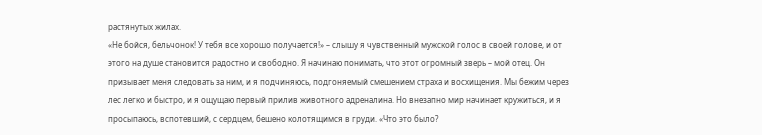растянутых жилах.
«Не бойся, бельчонок! У тебя все хорошо получается!» – слышу я чувственный мужской голос в своей голове, и от этого на душе становится радостно и свободно. Я начинаю понимать, что этот огромный зверь – мой отец. Он призывает меня следовать за ним, и я подчиняюсь, подгоняемый смешением страха и восхищения. Мы бежим через лес легко и быстро, и я ощущаю первый прилив животного адреналина. Но внезапно мир начинает кружиться, и я просыпаюсь, вспотевший, с сердцем, бешено колотящимся в груди. «Что это было?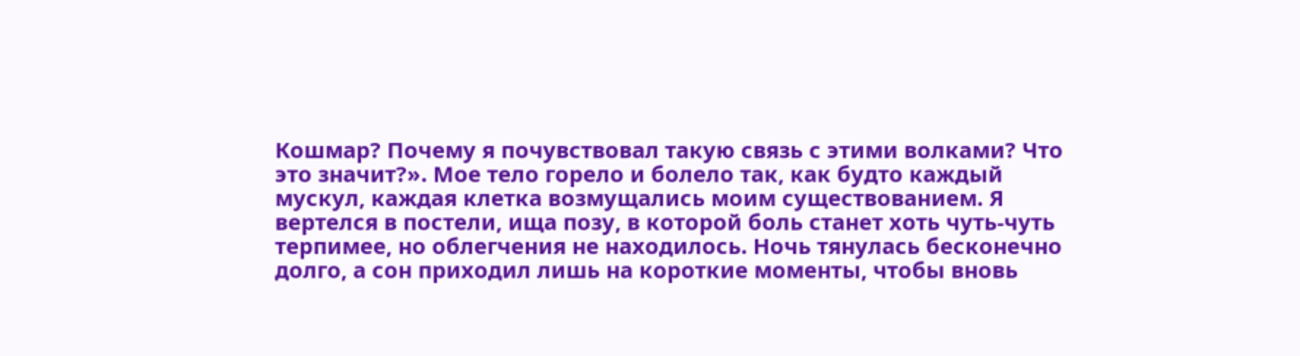Кошмар? Почему я почувствовал такую связь с этими волками? Что это значит?». Мое тело горело и болело так, как будто каждый мускул, каждая клетка возмущались моим существованием. Я вертелся в постели, ища позу, в которой боль станет хоть чуть-чуть терпимее, но облегчения не находилось. Ночь тянулась бесконечно долго, а сон приходил лишь на короткие моменты, чтобы вновь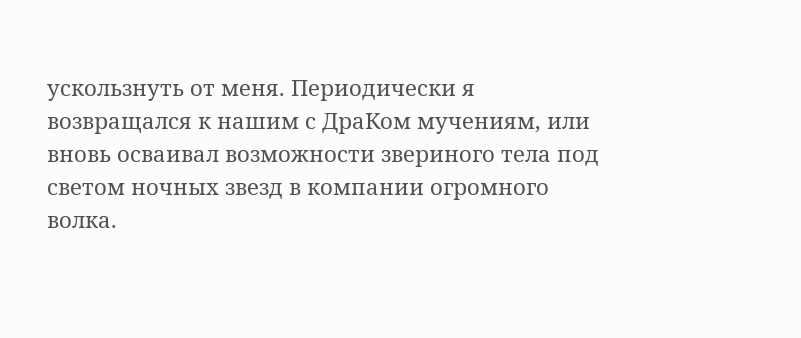ускользнуть от меня. Периодически я возвращался к нашим с ДраКом мучениям, или вновь осваивал возможности звериного тела под светом ночных звезд в компании огромного волка.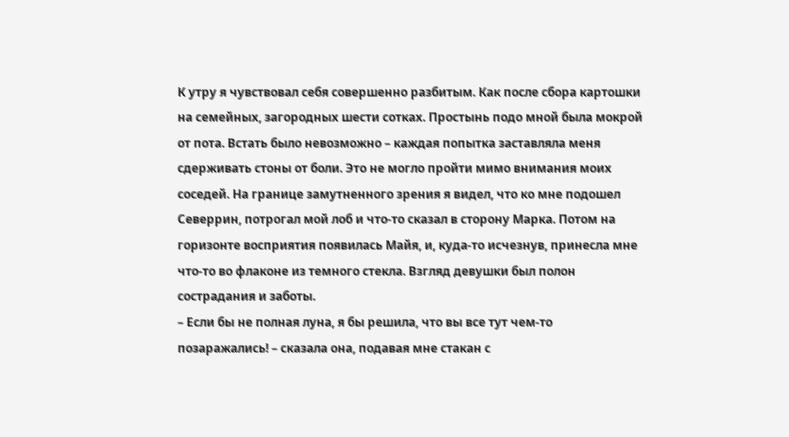К утру я чувствовал себя совершенно разбитым. Как после сбора картошки на семейных, загородных шести сотках. Простынь подо мной была мокрой от пота. Встать было невозможно – каждая попытка заставляла меня сдерживать стоны от боли. Это не могло пройти мимо внимания моих соседей. На границе замутненного зрения я видел, что ко мне подошел Северрин, потрогал мой лоб и что-то сказал в сторону Марка. Потом на горизонте восприятия появилась Майя, и, куда-то исчезнув, принесла мне что-то во флаконе из темного стекла. Взгляд девушки был полон сострадания и заботы.
– Если бы не полная луна, я бы решила, что вы все тут чем-то позаражались! – сказала она, подавая мне стакан с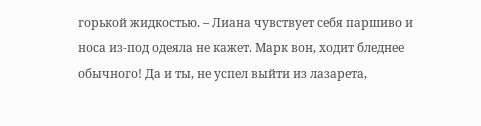горькой жидкостью. – Лиана чувствует себя паршиво и носа из-под одеяла не кажет. Марк вон, ходит бледнее обычного! Да и ты, не успел выйти из лазарета,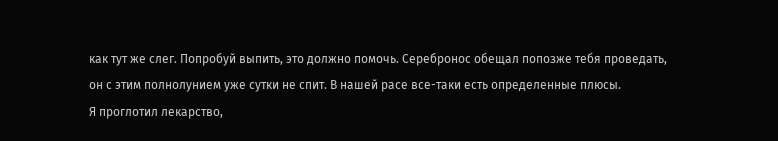как тут же слег. Попробуй выпить, это должно помочь. Серебронос обещал попозже тебя проведать, он с этим полнолунием уже сутки не спит. В нашей расе все-таки есть определенные плюсы.
Я проглотил лекарство,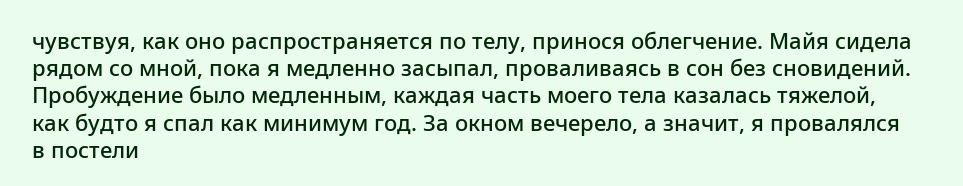чувствуя, как оно распространяется по телу, принося облегчение. Майя сидела рядом со мной, пока я медленно засыпал, проваливаясь в сон без сновидений. Пробуждение было медленным, каждая часть моего тела казалась тяжелой, как будто я спал как минимум год. За окном вечерело, а значит, я провалялся в постели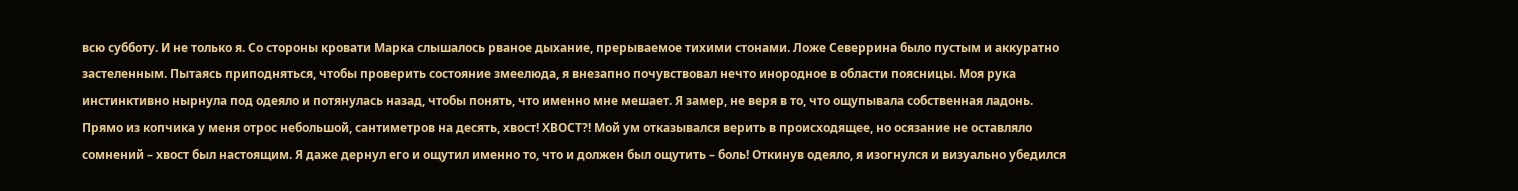всю субботу. И не только я. Со стороны кровати Марка слышалось рваное дыхание, прерываемое тихими стонами. Ложе Северрина было пустым и аккуратно застеленным. Пытаясь приподняться, чтобы проверить состояние змеелюда, я внезапно почувствовал нечто инородное в области поясницы. Моя рука инстинктивно нырнула под одеяло и потянулась назад, чтобы понять, что именно мне мешает. Я замер, не веря в то, что ощупывала собственная ладонь. Прямо из копчика у меня отрос небольшой, сантиметров на десять, хвост! ХВОСТ?! Мой ум отказывался верить в происходящее, но осязание не оставляло сомнений – хвост был настоящим. Я даже дернул его и ощутил именно то, что и должен был ощутить – боль! Откинув одеяло, я изогнулся и визуально убедился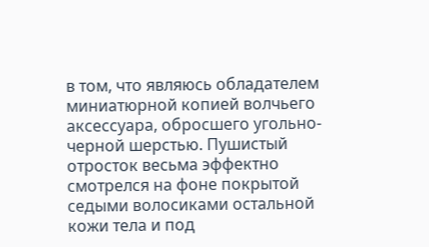в том, что являюсь обладателем миниатюрной копией волчьего аксессуара, обросшего угольно-черной шерстью. Пушистый отросток весьма эффектно смотрелся на фоне покрытой седыми волосиками остальной кожи тела и под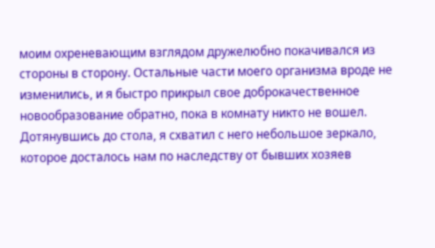моим охреневающим взглядом дружелюбно покачивался из стороны в сторону. Остальные части моего организма вроде не изменились, и я быстро прикрыл свое доброкачественное новообразование обратно, пока в комнату никто не вошел.
Дотянувшись до стола, я схватил с него небольшое зеркало, которое досталось нам по наследству от бывших хозяев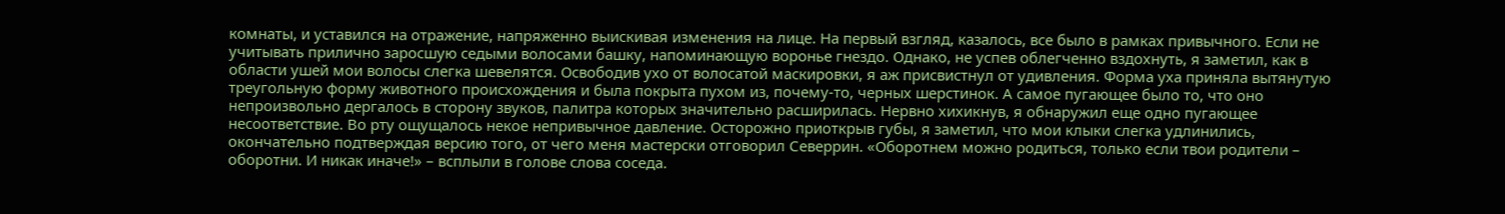комнаты, и уставился на отражение, напряженно выискивая изменения на лице. На первый взгляд, казалось, все было в рамках привычного. Если не учитывать прилично заросшую седыми волосами башку, напоминающую воронье гнездо. Однако, не успев облегченно вздохнуть, я заметил, как в области ушей мои волосы слегка шевелятся. Освободив ухо от волосатой маскировки, я аж присвистнул от удивления. Форма уха приняла вытянутую треугольную форму животного происхождения и была покрыта пухом из, почему-то, черных шерстинок. А самое пугающее было то, что оно непроизвольно дергалось в сторону звуков, палитра которых значительно расширилась. Нервно хихикнув, я обнаружил еще одно пугающее несоответствие. Во рту ощущалось некое непривычное давление. Осторожно приоткрыв губы, я заметил, что мои клыки слегка удлинились, окончательно подтверждая версию того, от чего меня мастерски отговорил Северрин. «Оборотнем можно родиться, только если твои родители – оборотни. И никак иначе!» – всплыли в голове слова соседа.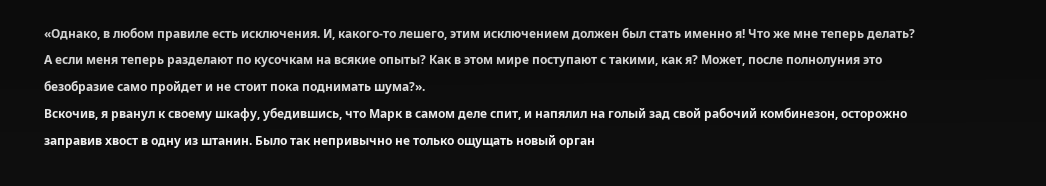«Однако, в любом правиле есть исключения. И, какого-то лешего, этим исключением должен был стать именно я! Что же мне теперь делать? А если меня теперь разделают по кусочкам на всякие опыты? Как в этом мире поступают с такими, как я? Может, после полнолуния это безобразие само пройдет и не стоит пока поднимать шума?».
Вскочив, я рванул к своему шкафу, убедившись, что Марк в самом деле спит, и напялил на голый зад свой рабочий комбинезон, осторожно заправив хвост в одну из штанин. Было так непривычно не только ощущать новый орган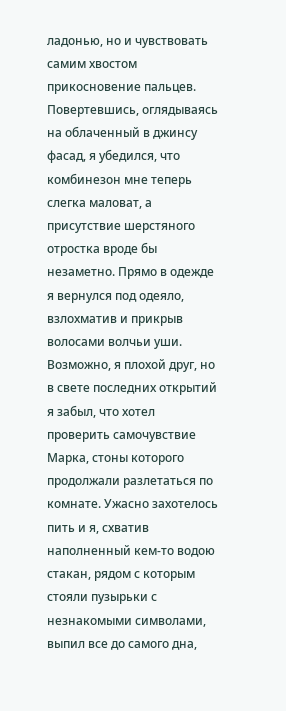ладонью, но и чувствовать самим хвостом прикосновение пальцев. Повертевшись, оглядываясь на облаченный в джинсу фасад, я убедился, что комбинезон мне теперь слегка маловат, а присутствие шерстяного отростка вроде бы незаметно. Прямо в одежде я вернулся под одеяло, взлохматив и прикрыв волосами волчьи уши. Возможно, я плохой друг, но в свете последних открытий я забыл, что хотел проверить самочувствие Марка, стоны которого продолжали разлетаться по комнате. Ужасно захотелось пить и я, схватив наполненный кем-то водою стакан, рядом с которым стояли пузырьки с незнакомыми символами, выпил все до самого дна,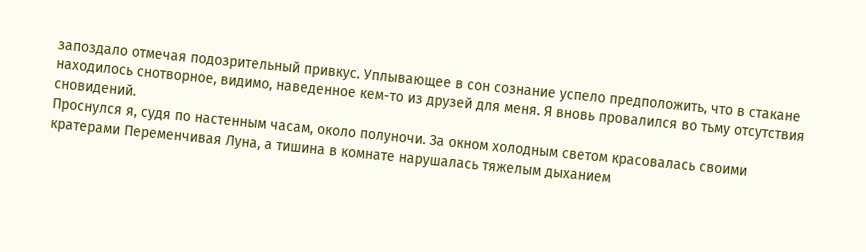запоздало отмечая подозрительный привкус. Уплывающее в сон сознание успело предположить, что в стакане находилось снотворное, видимо, наведенное кем-то из друзей для меня. Я вновь провалился во тьму отсутствия сновидений.
Проснулся я, судя по настенным часам, около полуночи. За окном холодным светом красовалась своими кратерами Переменчивая Луна, а тишина в комнате нарушалась тяжелым дыханием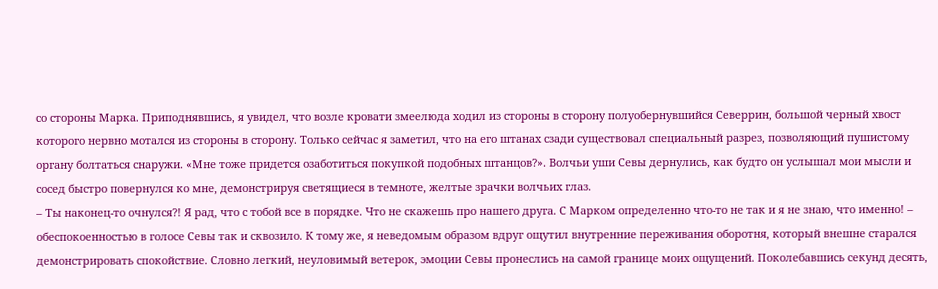со стороны Марка. Приподнявшись, я увидел, что возле кровати змеелюда ходил из стороны в сторону полуобернувшийся Северрин, большой черный хвост которого нервно мотался из стороны в сторону. Только сейчас я заметил, что на его штанах сзади существовал специальный разрез, позволяющий пушистому органу болтаться снаружи. «Мне тоже придется озаботиться покупкой подобных штанцов?». Волчьи уши Севы дернулись, как будто он услышал мои мысли и сосед быстро повернулся ко мне, демонстрируя светящиеся в темноте, желтые зрачки волчьих глаз.
– Ты наконец-то очнулся?! Я рад, что с тобой все в порядке. Что не скажешь про нашего друга. С Марком определенно что-то не так и я не знаю, что именно! – обеспокоенностью в голосе Севы так и сквозило. К тому же, я неведомым образом вдруг ощутил внутренние переживания оборотня, который внешне старался демонстрировать спокойствие. Словно легкий, неуловимый ветерок, эмоции Севы пронеслись на самой границе моих ощущений. Поколебавшись секунд десять,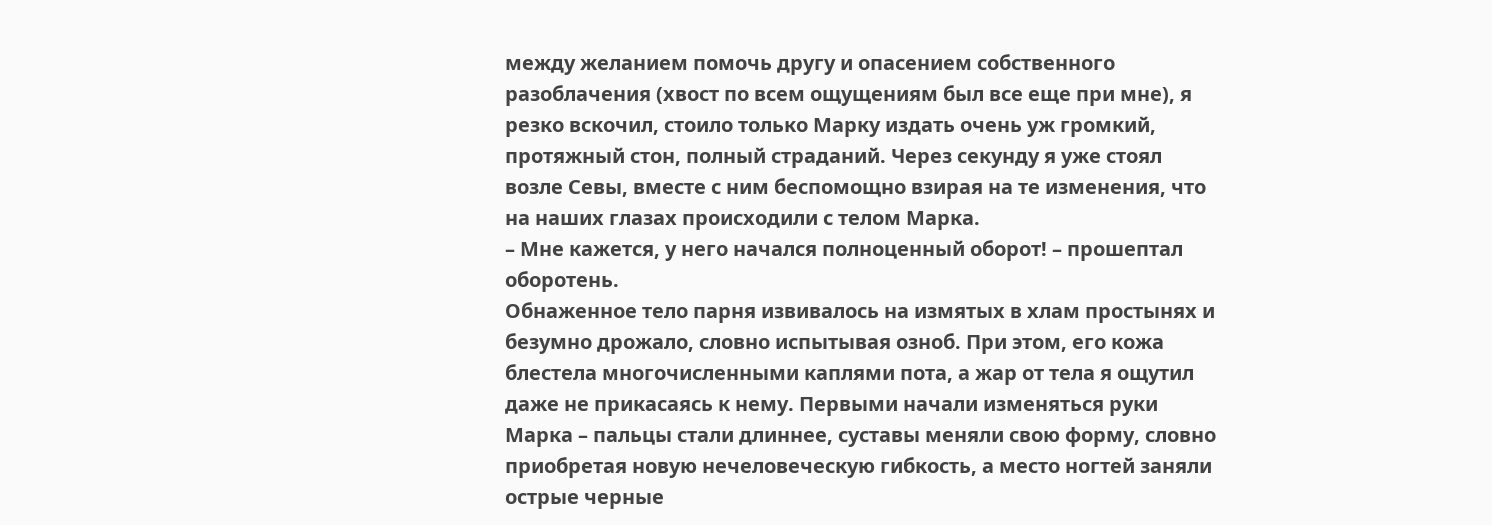между желанием помочь другу и опасением собственного разоблачения (хвост по всем ощущениям был все еще при мне), я резко вскочил, стоило только Марку издать очень уж громкий, протяжный стон, полный страданий. Через секунду я уже стоял возле Севы, вместе с ним беспомощно взирая на те изменения, что на наших глазах происходили с телом Марка.
– Мне кажется, у него начался полноценный оборот! – прошептал оборотень.
Обнаженное тело парня извивалось на измятых в хлам простынях и безумно дрожало, словно испытывая озноб. При этом, его кожа блестела многочисленными каплями пота, а жар от тела я ощутил даже не прикасаясь к нему. Первыми начали изменяться руки Марка – пальцы стали длиннее, суставы меняли свою форму, словно приобретая новую нечеловеческую гибкость, а место ногтей заняли острые черные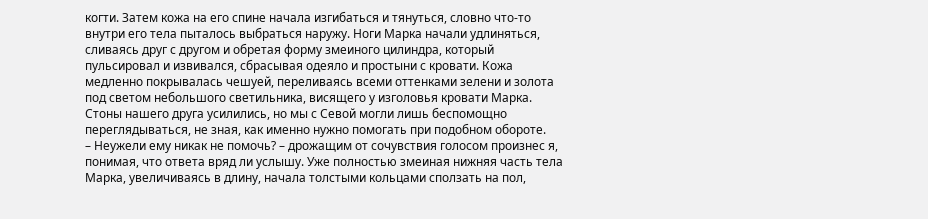когти. Затем кожа на его спине начала изгибаться и тянуться, словно что-то внутри его тела пыталось выбраться наружу. Ноги Марка начали удлиняться, сливаясь друг с другом и обретая форму змеиного цилиндра, который пульсировал и извивался, сбрасывая одеяло и простыни с кровати. Кожа медленно покрывалась чешуей, переливаясь всеми оттенками зелени и золота под светом небольшого светильника, висящего у изголовья кровати Марка. Стоны нашего друга усилились, но мы с Севой могли лишь беспомощно переглядываться, не зная, как именно нужно помогать при подобном обороте.
– Неужели ему никак не помочь? – дрожащим от сочувствия голосом произнес я, понимая, что ответа вряд ли услышу. Уже полностью змеиная нижняя часть тела Марка, увеличиваясь в длину, начала толстыми кольцами сползать на пол,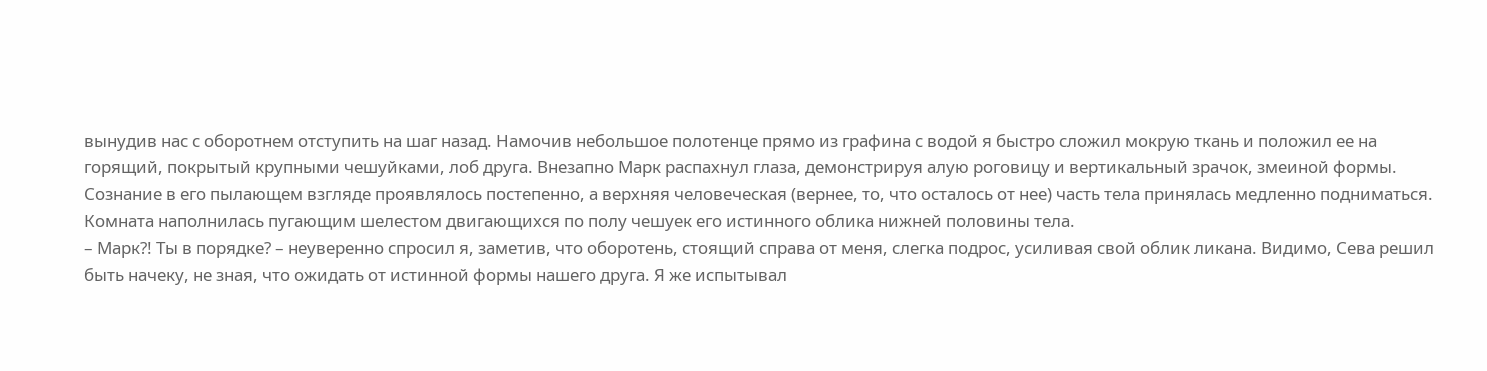вынудив нас с оборотнем отступить на шаг назад. Намочив небольшое полотенце прямо из графина с водой я быстро сложил мокрую ткань и положил ее на горящий, покрытый крупными чешуйками, лоб друга. Внезапно Марк распахнул глаза, демонстрируя алую роговицу и вертикальный зрачок, змеиной формы. Сознание в его пылающем взгляде проявлялось постепенно, а верхняя человеческая (вернее, то, что осталось от нее) часть тела принялась медленно подниматься. Комната наполнилась пугающим шелестом двигающихся по полу чешуек его истинного облика нижней половины тела.
– Марк?! Ты в порядке? – неуверенно спросил я, заметив, что оборотень, стоящий справа от меня, слегка подрос, усиливая свой облик ликана. Видимо, Сева решил быть начеку, не зная, что ожидать от истинной формы нашего друга. Я же испытывал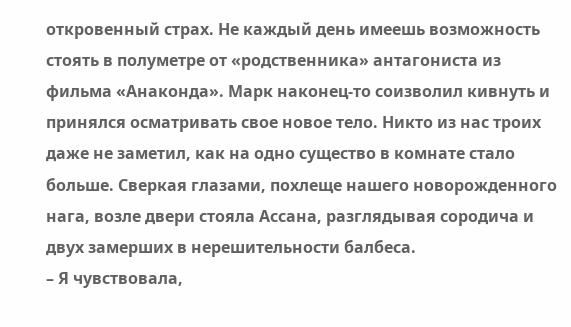откровенный страх. Не каждый день имеешь возможность стоять в полуметре от «родственника» антагониста из фильма «Анаконда». Марк наконец-то соизволил кивнуть и принялся осматривать свое новое тело. Никто из нас троих даже не заметил, как на одно существо в комнате стало больше. Сверкая глазами, похлеще нашего новорожденного нага, возле двери стояла Ассана, разглядывая сородича и двух замерших в нерешительности балбеса.
– Я чувствовала,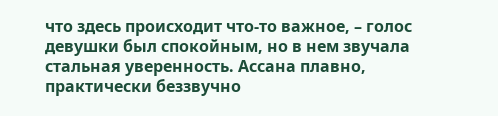что здесь происходит что-то важное, – голос девушки был спокойным, но в нем звучала стальная уверенность. Ассана плавно, практически беззвучно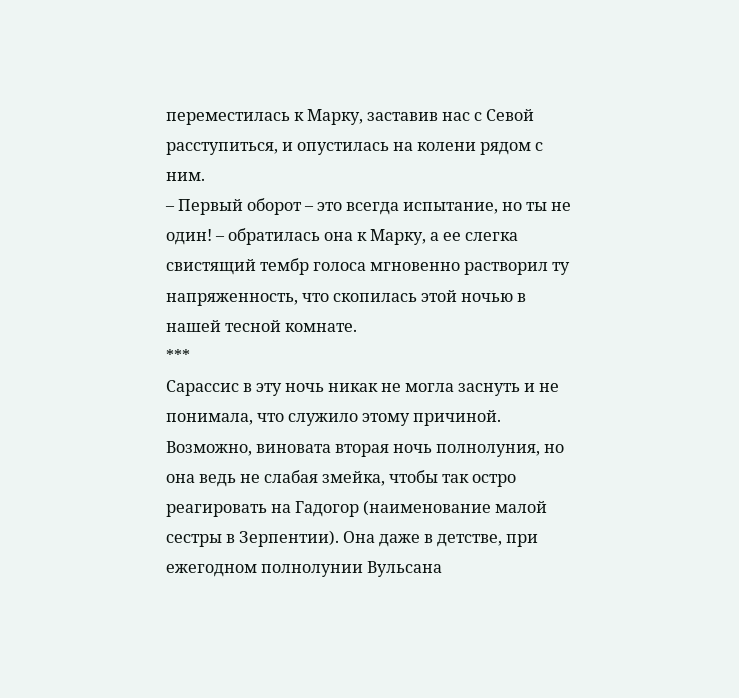переместилась к Марку, заставив нас с Севой расступиться, и опустилась на колени рядом с ним.
– Первый оборот – это всегда испытание, но ты не один! – обратилась она к Марку, а ее слегка свистящий тембр голоса мгновенно растворил ту напряженность, что скопилась этой ночью в нашей тесной комнате.
***
Сарассис в эту ночь никак не могла заснуть и не понимала, что служило этому причиной. Возможно, виновата вторая ночь полнолуния, но она ведь не слабая змейка, чтобы так остро реагировать на Гадогор (наименование малой сестры в Зерпентии). Она даже в детстве, при ежегодном полнолунии Вульсана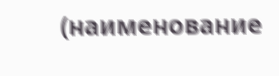(наименование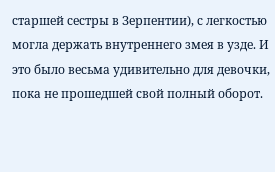старшей сестры в Зерпентии), с легкостью могла держать внутреннего змея в узде. И это было весьма удивительно для девочки, пока не прошедшей свой полный оборот.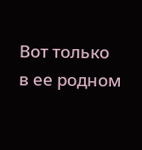Вот только в ее родном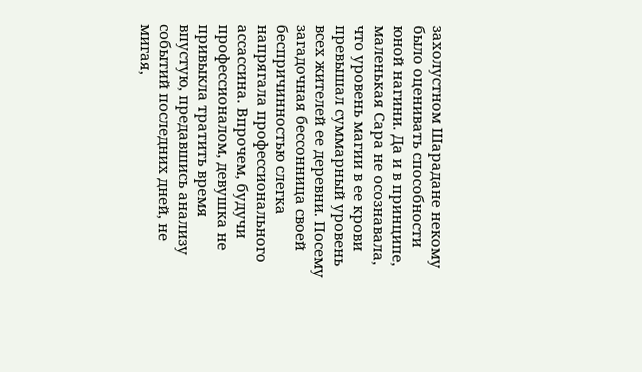захолустном Шарадане некому было оценивать способности юной нагини. Да и в принципе, маленькая Сара не осознавала, что уровень магии в ее крови превышал суммарный уровень всех жителей ее деревни. Посему загадочная бессонница своей беспричинностью слегка напрягала профессионального ассассина. Впрочем, будучи профессионалом, девушка не привыкла тратить время впустую, предавшись анализу событий последних дней, не мигая,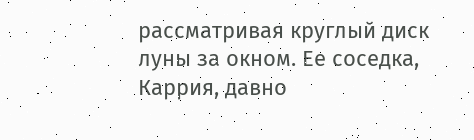рассматривая круглый диск луны за окном. Ее соседка, Каррия, давно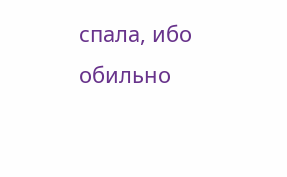спала, ибо обильно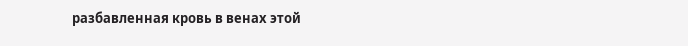разбавленная кровь в венах этой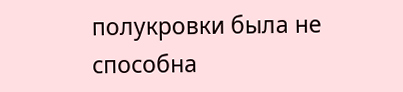полукровки была не способна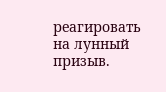реагировать на лунный призыв.